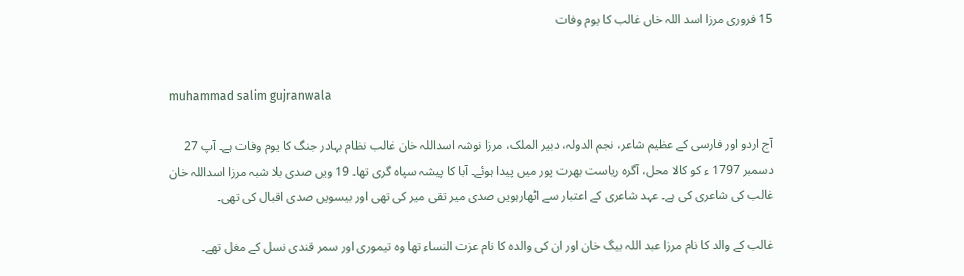15 فروری مرزا اسد اللہ خاں غالب کا یوم وفات


muhammad salim gujranwala

آج اردو اور فارسی کے عظیم شاعر، نجم الدولہ، دبیر الملک، مرزا نوشہ اسداللہ خان غالب نظام بہادر جنگ کا یوم وفات ہے۔ آپ 27 دسمبر 1797 ء کو کالا محل، آگرہ ریاست بھرت پور میں پیدا ہوئے۔ آبا کا پیشہ سپاہ گری تھا۔ 19 ویں صدی بلا شبہ مرزا اسداللہ خان غالب کی شاعری کی ہے۔ عہد شاعری کے اعتبار سے اٹھارہویں صدی میر تقی میر کی تھی اور بیسویں صدی اقبال کی تھی۔

غالب کے والد کا نام مرزا عبد اللہ بیگ خان اور ان کی والدہ کا نام عزت النساء تھا وہ تیموری اور سمر قندی نسل کے مغل تھے۔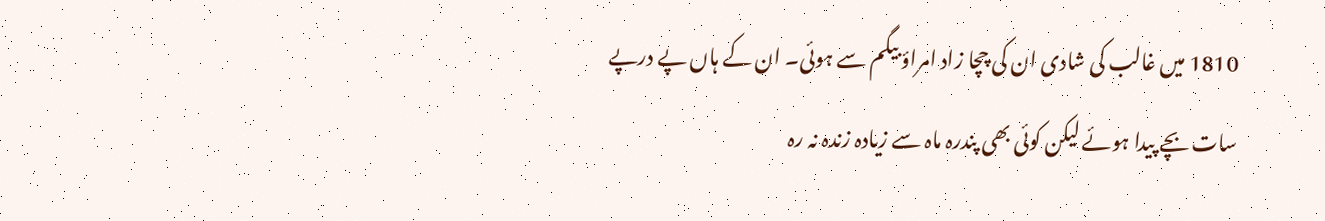1810 میں غالب کی شادی ان کی چچا زاد امراؤ بیگم سے ہوئی۔ ان کے ہاں پے درپے سات بچے پیدا ہوئے لیکن کوئی بھی پندرہ ماہ سے زیادہ زندہ نہ رہ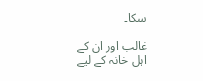سکا۔

غالب اور ان کے اہل خانہ کے لیے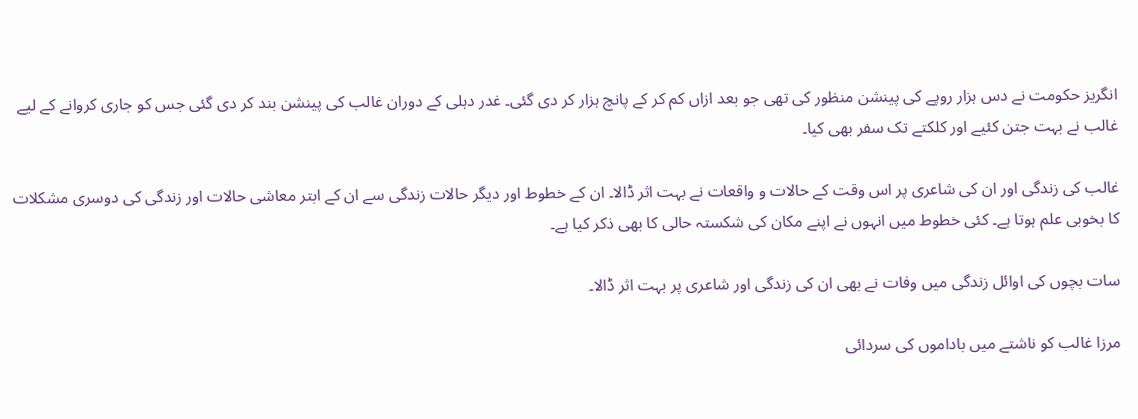انگریز حکومت نے دس ہزار روپے کی پینشن منظور کی تھی جو بعد ازاں کم کر کے پانچ ہزار کر دی گئی۔ غدر دہلی کے دوران غالب کی پینشن بند کر دی گئی جس کو جاری کروانے کے لیے غالب نے بہت جتن کئیے اور کلکتے تک سفر بھی کیا۔

غالب کی زندگی اور ان کی شاعری پر اس وقت کے حالات و واقعات نے بہت اثر ڈالا۔ ان کے خطوط اور دیگر حالات زندگی سے ان کے ابتر معاشی حالات اور زندگی کی دوسری مشکلات کا بخوبی علم ہوتا ہے۔ کئی خطوط میں انہوں نے اپنے مکان کی شکستہ حالی کا بھی ذکر کیا ہے۔

سات بچوں کی اوائل زندگی میں وفات نے بھی ان کی زندگی اور شاعری پر بہت اثر ڈالا۔

مرزا غالب کو ناشتے میں باداموں کی سردائی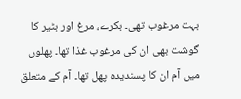بہت مرغوب تھی۔ بکرے، مرغ اور بٹیر کا گوشت بھی ان کی مرغوب غذا تھا۔ پھلوں میں آم ان کا پسندیدہ پھل تھا۔ آم کے متعلق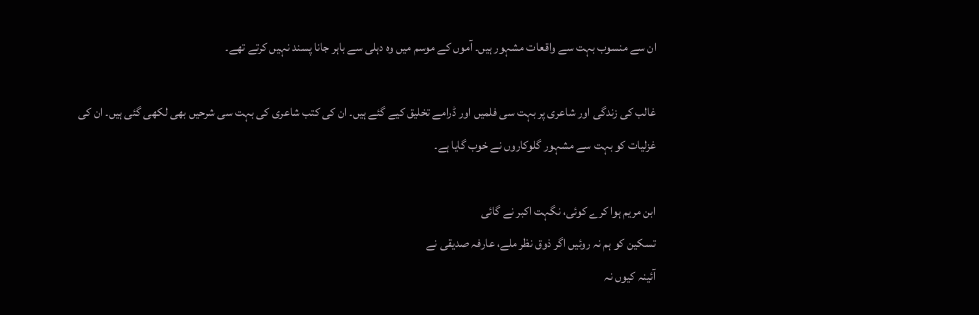ان سے منسوب بہت سے واقعات مشہور ہیں۔ آموں کے موسم میں وہ دہلی سے باہر جانا پسند نہیں کرتے تھے۔

غالب کی زندگی اور شاعری پر بہت سی فلمیں اور ڈرامے تخلیق کیے گئے ہیں۔ ان کی کتب شاعری کی بہت سی شرحیں بھی لکھی گئی ہیں۔ ان کی غزلیات کو بہت سے مشہور گلوکاروں نے خوب گایا ہے۔

ابن مریم ہوا کرے کوئی، نگہت اکبر نے گائی
تسکین کو ہم نہ روئیں اگر ذوق نظر ملے، عارفہ صدیقی نے
آئینہ کیوں نہ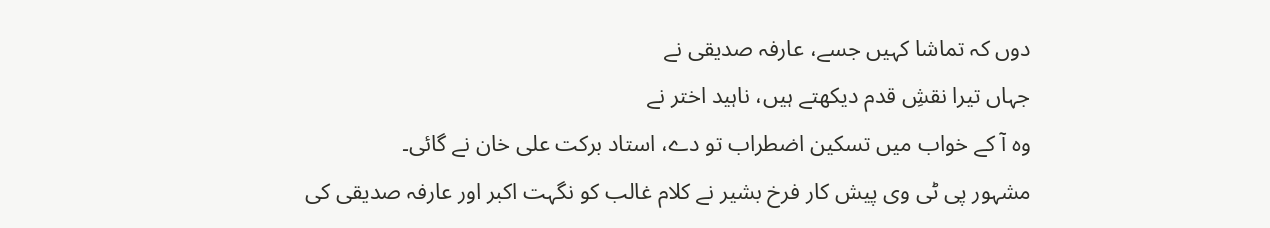دوں کہ تماشا کہیں جسے، عارفہ صدیقی نے
جہاں تیرا نقشِ قدم دیکھتے ہیں، ناہید اختر نے
وہ آ کے خواب میں تسکین اضطراب تو دے، استاد برکت علی خان نے گائی۔
مشہور پی ٹی وی پیش کار فرخ بشیر نے کلام غالب کو نگہت اکبر اور عارفہ صدیقی کی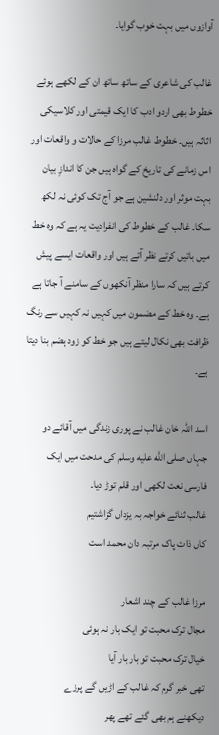آوازوں میں بہت خوب گوایا۔

غالب کی شاعری کے ساتھ ساتھ ان کے لکھے ہوئے خطوط بھی اردو ادب کا ایک قیمتی اور کلاسیکی اثاثہ ہیں۔ خطوط غالب مرزا کے حالات و واقعات اور اس زمانے کی تاریخ کے گواہ ہیں جن کا اندازِ بیان بہت موثر اور دلنشین ہے جو آج تک کوئی نہ لکھ سکا۔ غالب کے خطوط کی انفرادیت یہ ہے کہ وہ خط میں باتیں کرتے نظر آتے ہیں اور واقعات ایسے پیش کرتے ہیں کہ سارا منظر آنکھوں کے سامنے آ جاتا ہے ہے۔ وہ خط کے مضمون میں کہیں نہ کہیں سے رنگ ظرافت بھی نکال لیتے ہیں جو خط کو زود ہضم بنا دیتا ہے۔

اسد اللہ خان غالب نے پوری زندگی میں آقائے دو جہاں صلى الله عليه وسلم کی مدحت میں ایک فارسی نعت لکھی اور قلم توڑ دیا۔
غالب ثنائے خواجہ بہ یزداں گزاشتیم
کاں ذات پاک مرتبہ دان محمد است

مرزا غالب کے چند اشعار
مجال ترک محبت تو ایک بار نہ ہوئی
خیال ترک محبت تو بار بار آیا
تھی خبر گرم کہ غالب کے اڑیں گے پرزے
دیکھنے ہم بھی گئے تھے پھر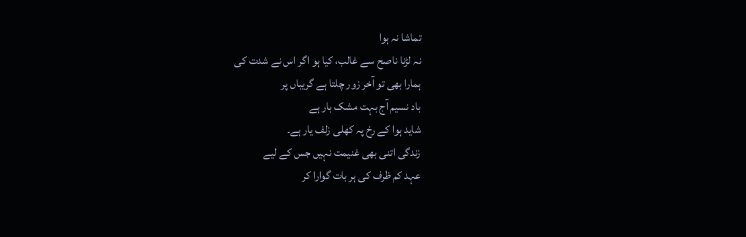تماشا نہ ہوا
نہ لڑنا ناصح سے غالب، کیا ہو اگر اس نے شدت کی
ہمارا بھی تو آخر زور چلتا ہے گریباں پر
باد نسیم آج بہت مشک بار ہے
شاید ہوا کے رخ پہ کھلی زلف یار ہے۔
زندگی اتنی بھی غنیمت نہیں جس کے لیے
عہد کم ظرف کی ہر بات گوارا کر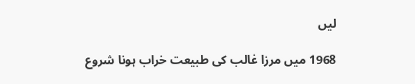لیں

1968 میں مرزا غالب کی طبیعت خراب ہونا شروع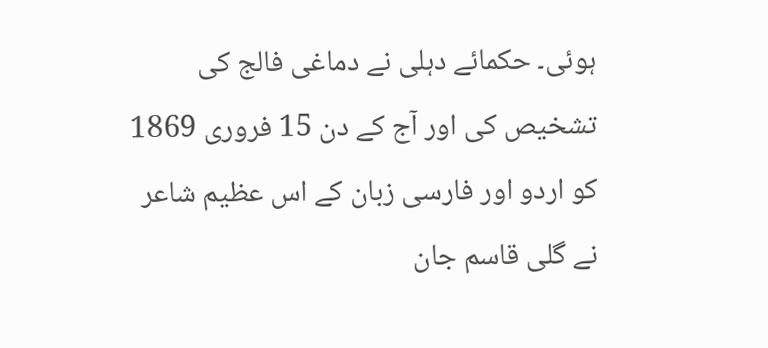ہوئی۔ حکمائے دہلی نے دماغی فالج کی تشخیص کی اور آج کے دن 15 فروری 1869 کو اردو اور فارسی زبان کے اس عظیم شاعر نے گلی قاسم جان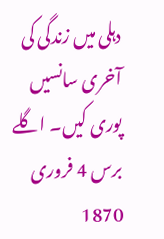دہلی میں زندگی کی آخری سانسیں پوری کیں۔ اگلے برس 4 فروری 1870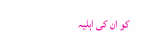کو ان کی اہلیہ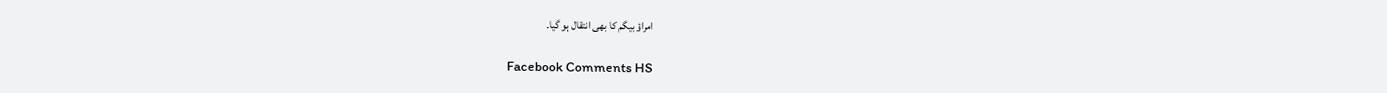امراؤ بیگم کا بھی انتقال ہو گیا۔

Facebook Comments HS